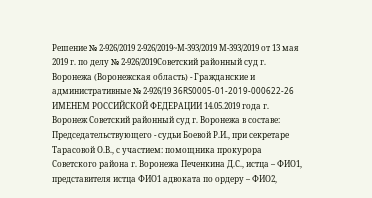Решение № 2-926/2019 2-926/2019~М-393/2019 М-393/2019 от 13 мая 2019 г. по делу № 2-926/2019Советский районный суд г. Воронежа (Воронежская область) - Гражданские и административные № 2-926/19 36RS0005-01-2019-000622-26 ИМЕНЕМ РОССИЙСКОЙ ФЕДЕРАЦИИ 14.05.2019 года г. Воронеж Советский районный суд г. Воронежа в составе: Председательствующего - судьи Боевой Р.И., при секретаре Тарасовой О.В., с участием: помощника прокурора Советского района г. Воронежа Печенкина Д.С., истца – ФИО1, представителя истца ФИО1 адвоката по ордеру – ФИО2,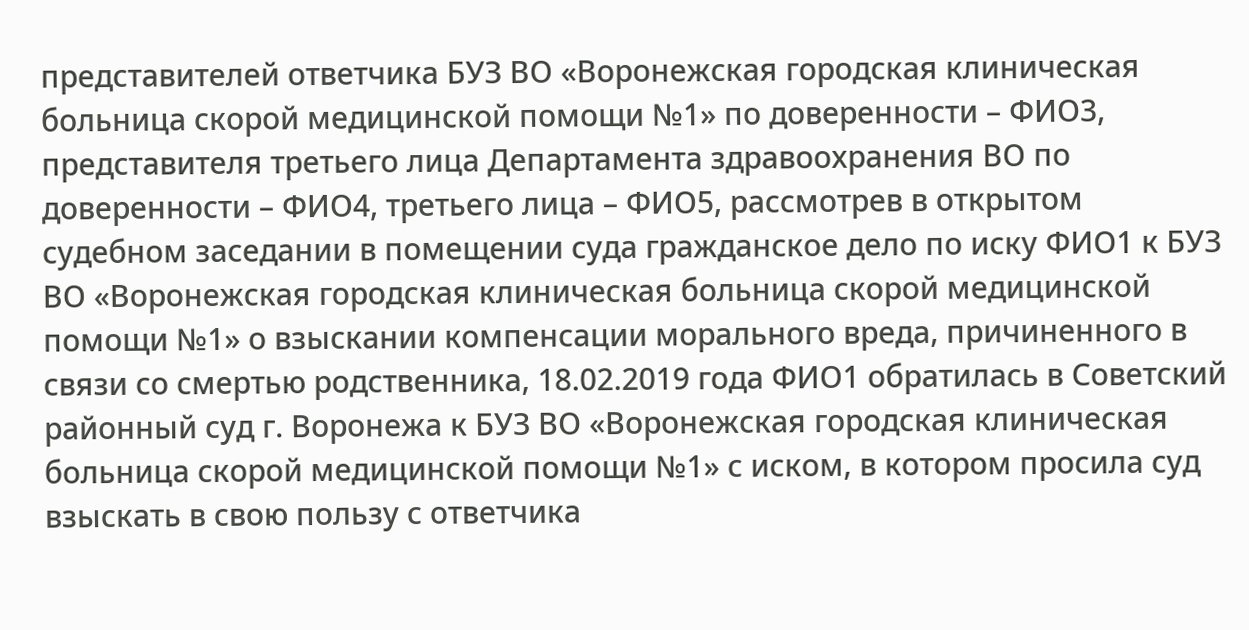представителей ответчика БУЗ ВО «Воронежская городская клиническая больница скорой медицинской помощи №1» по доверенности – ФИО3, представителя третьего лица Департамента здравоохранения ВО по доверенности – ФИО4, третьего лица – ФИО5, рассмотрев в открытом судебном заседании в помещении суда гражданское дело по иску ФИО1 к БУЗ ВО «Воронежская городская клиническая больница скорой медицинской помощи №1» о взыскании компенсации морального вреда, причиненного в связи со смертью родственника, 18.02.2019 года ФИО1 обратилась в Советский районный суд г. Воронежа к БУЗ ВО «Воронежская городская клиническая больница скорой медицинской помощи №1» с иском, в котором просила суд взыскать в свою пользу с ответчика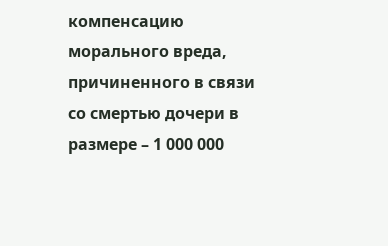компенсацию морального вреда, причиненного в связи со смертью дочери в размере – 1 000 000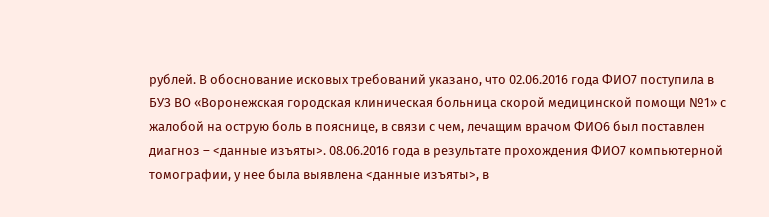рублей. В обоснование исковых требований указано, что 02.06.2016 года ФИО7 поступила в БУЗ ВО «Воронежская городская клиническая больница скорой медицинской помощи №1» с жалобой на острую боль в пояснице, в связи с чем, лечащим врачом ФИО6 был поставлен диагноз – <данные изъяты>. 08.06.2016 года в результате прохождения ФИО7 компьютерной томографии, у нее была выявлена <данные изъяты>, в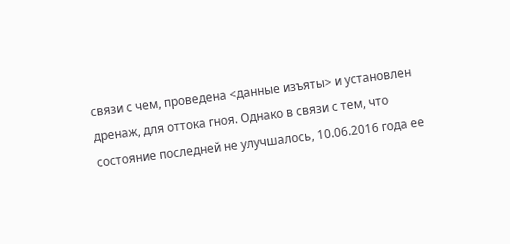связи с чем, проведена <данные изъяты> и установлен дренаж, для оттока гноя. Однако в связи с тем, что состояние последней не улучшалось, 10.06.2016 года ее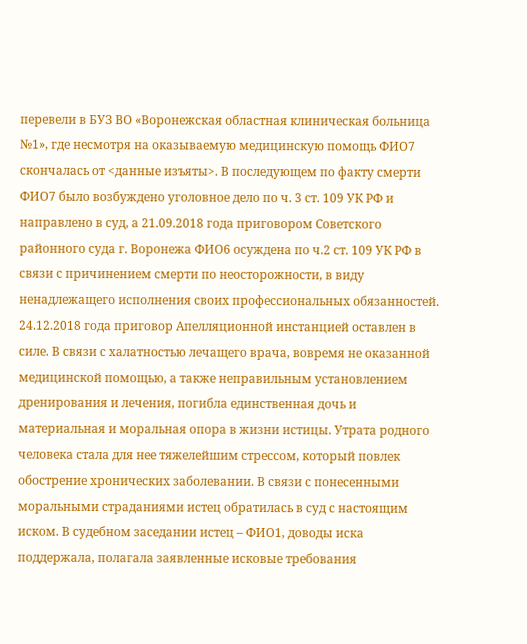перевели в БУЗ ВО «Воронежская областная клиническая больница №1», где несмотря на оказываемую медицинскую помощь ФИО7 скончалась от <данные изъяты>. В последующем по факту смерти ФИО7 было возбуждено уголовное дело по ч. 3 ст. 109 УК РФ и направлено в суд, а 21.09.2018 года приговором Советского районного суда г. Воронежа ФИО6 осуждена по ч.2 ст. 109 УК РФ в связи с причинением смерти по неосторожности, в виду ненадлежащего исполнения своих профессиональных обязанностей. 24.12.2018 года приговор Апелляционной инстанцией оставлен в силе. В связи с халатностью лечащего врача, вовремя не оказанной медицинской помощью, а также неправильным установлением дренирования и лечения, погибла единственная дочь и материальная и моральная опора в жизни истицы. Утрата родного человека стала для нее тяжелейшим стрессом, который повлек обострение хронических заболевании. В связи с понесенными моральными страданиями истец обратилась в суд с настоящим иском. В судебном заседании истец – ФИО1, доводы иска поддержала, полагала заявленные исковые требования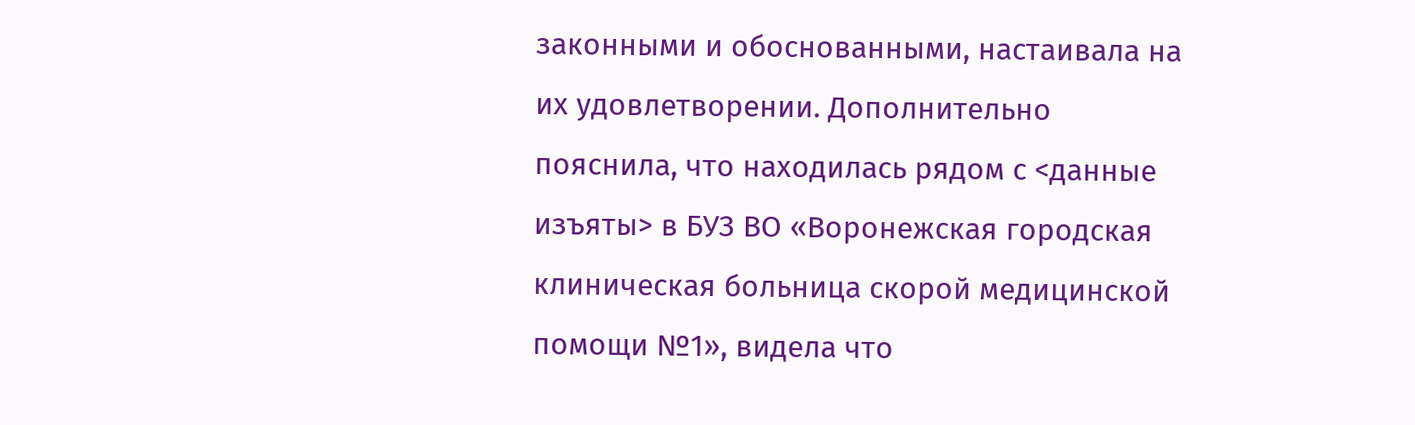законными и обоснованными, настаивала на их удовлетворении. Дополнительно пояснила, что находилась рядом с <данные изъяты> в БУЗ ВО «Воронежская городская клиническая больница скорой медицинской помощи №1», видела что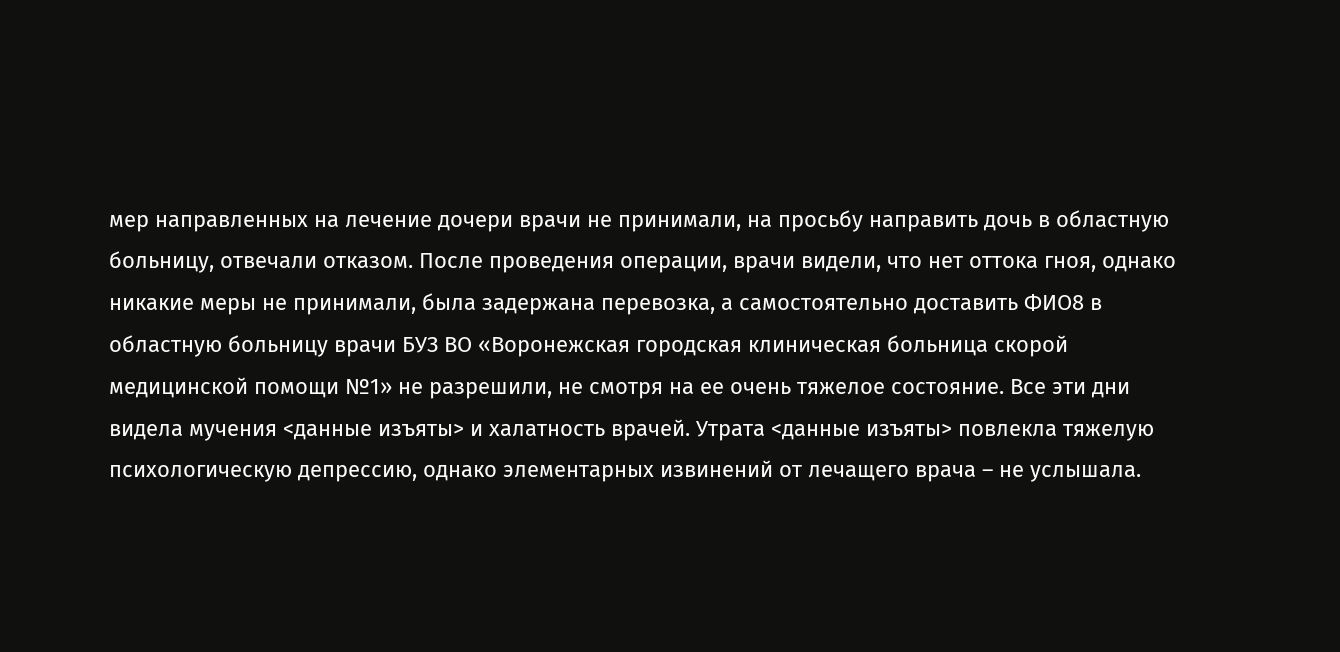мер направленных на лечение дочери врачи не принимали, на просьбу направить дочь в областную больницу, отвечали отказом. После проведения операции, врачи видели, что нет оттока гноя, однако никакие меры не принимали, была задержана перевозка, а самостоятельно доставить ФИО8 в областную больницу врачи БУЗ ВО «Воронежская городская клиническая больница скорой медицинской помощи №1» не разрешили, не смотря на ее очень тяжелое состояние. Все эти дни видела мучения <данные изъяты> и халатность врачей. Утрата <данные изъяты> повлекла тяжелую психологическую депрессию, однако элементарных извинений от лечащего врача – не услышала.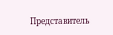Представитель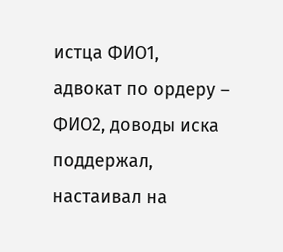истца ФИО1, адвокат по ордеру – ФИО2, доводы иска поддержал, настаивал на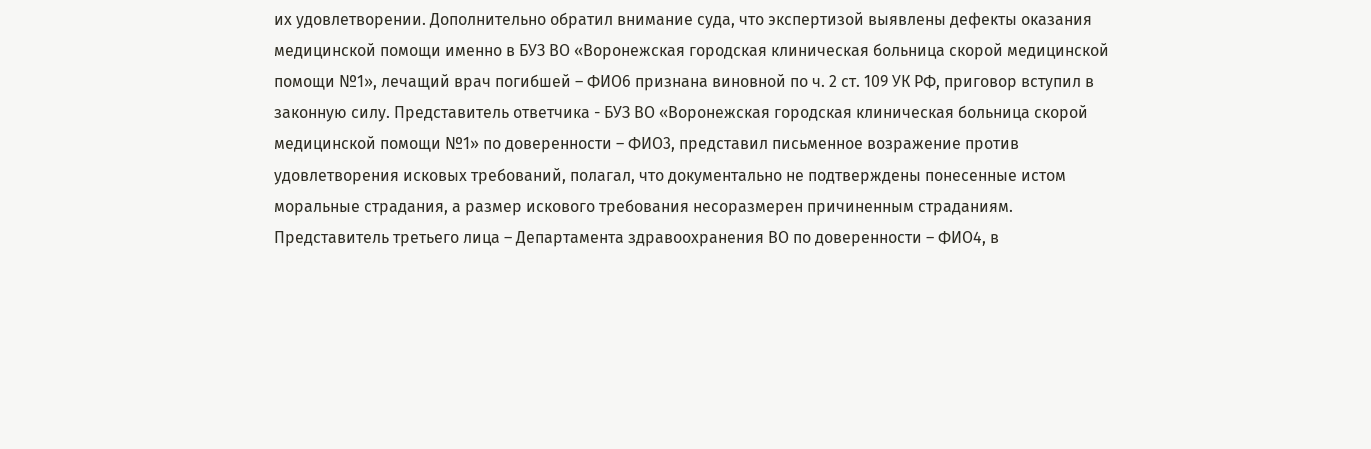их удовлетворении. Дополнительно обратил внимание суда, что экспертизой выявлены дефекты оказания медицинской помощи именно в БУЗ ВО «Воронежская городская клиническая больница скорой медицинской помощи №1», лечащий врач погибшей – ФИО6 признана виновной по ч. 2 ст. 109 УК РФ, приговор вступил в законную силу. Представитель ответчика - БУЗ ВО «Воронежская городская клиническая больница скорой медицинской помощи №1» по доверенности – ФИО3, представил письменное возражение против удовлетворения исковых требований, полагал, что документально не подтверждены понесенные истом моральные страдания, а размер искового требования несоразмерен причиненным страданиям. Представитель третьего лица – Департамента здравоохранения ВО по доверенности – ФИО4, в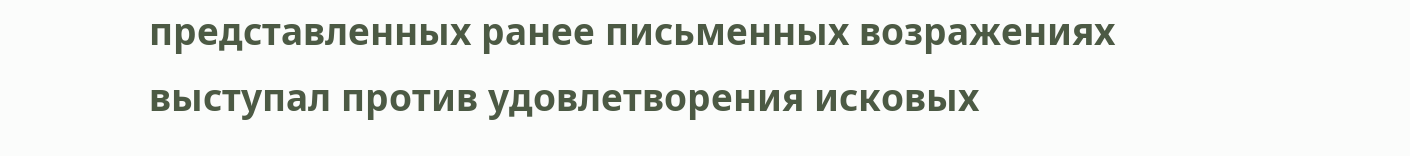представленных ранее письменных возражениях выступал против удовлетворения исковых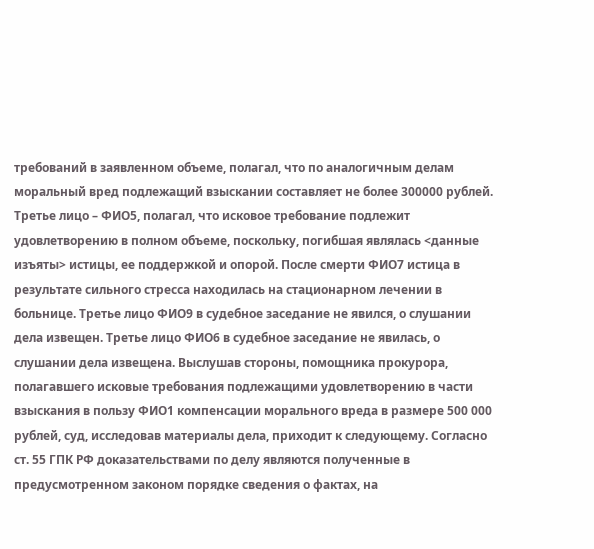требований в заявленном объеме, полагал, что по аналогичным делам моральный вред подлежащий взыскании составляет не более 300000 рублей. Третье лицо – ФИО5, полагал, что исковое требование подлежит удовлетворению в полном объеме, поскольку, погибшая являлась <данные изъяты> истицы, ее поддержкой и опорой. После смерти ФИО7 истица в результате сильного стресса находилась на стационарном лечении в больнице. Третье лицо ФИО9 в судебное заседание не явился, о слушании дела извещен. Третье лицо ФИО6 в судебное заседание не явилась, о слушании дела извещена. Выслушав стороны, помощника прокурора, полагавшего исковые требования подлежащими удовлетворению в части взыскания в пользу ФИО1 компенсации морального вреда в размере 500 000 рублей, суд, исследовав материалы дела, приходит к следующему. Согласно ст. 55 ГПК РФ доказательствами по делу являются полученные в предусмотренном законом порядке сведения о фактах, на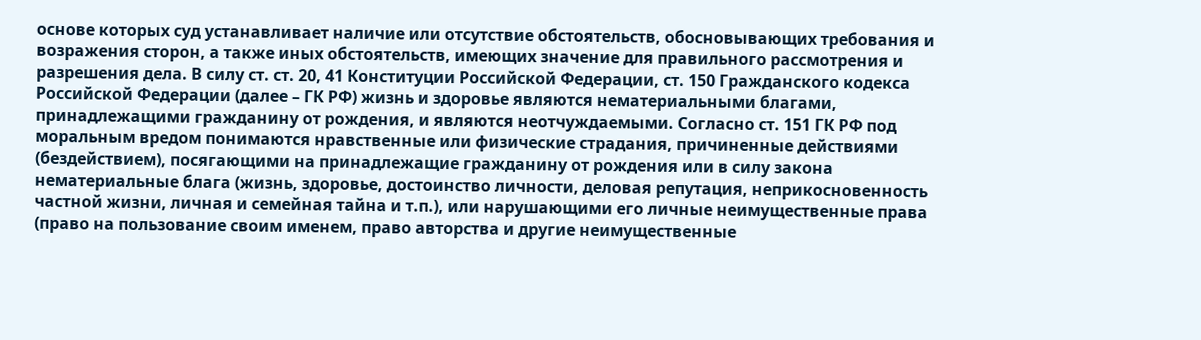основе которых суд устанавливает наличие или отсутствие обстоятельств, обосновывающих требования и возражения сторон, а также иных обстоятельств, имеющих значение для правильного рассмотрения и разрешения дела. В силу ст. ст. 20, 41 Конституции Российской Федерации, ст. 150 Гражданского кодекса Российской Федерации (далее – ГК РФ) жизнь и здоровье являются нематериальными благами, принадлежащими гражданину от рождения, и являются неотчуждаемыми. Согласно ст. 151 ГК РФ под моральным вредом понимаются нравственные или физические страдания, причиненные действиями (бездействием), посягающими на принадлежащие гражданину от рождения или в силу закона нематериальные блага (жизнь, здоровье, достоинство личности, деловая репутация, неприкосновенность частной жизни, личная и семейная тайна и т.п.), или нарушающими его личные неимущественные права (право на пользование своим именем, право авторства и другие неимущественные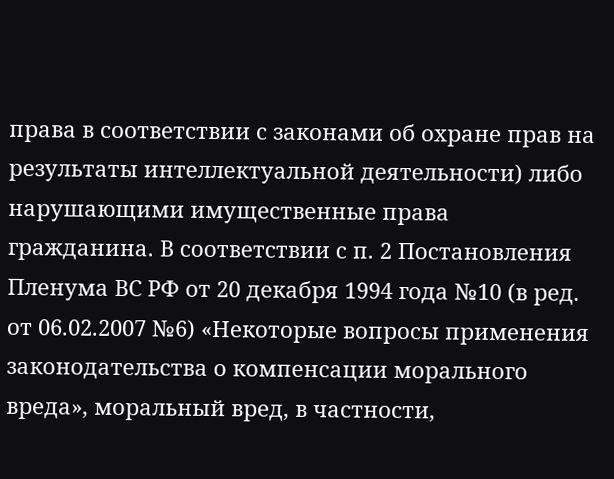права в соответствии с законами об охране прав на результаты интеллектуальной деятельности) либо нарушающими имущественные права гражданина. В соответствии с п. 2 Постановления Пленума ВС РФ от 20 декабря 1994 года №10 (в ред. от 06.02.2007 №6) «Некоторые вопросы применения законодательства о компенсации морального вреда», моральный вред, в частности,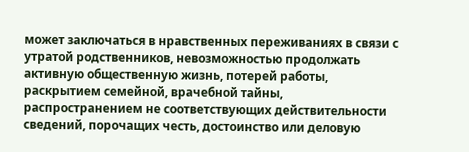может заключаться в нравственных переживаниях в связи с утратой родственников, невозможностью продолжать активную общественную жизнь, потерей работы, раскрытием семейной, врачебной тайны, распространением не соответствующих действительности сведений, порочащих честь, достоинство или деловую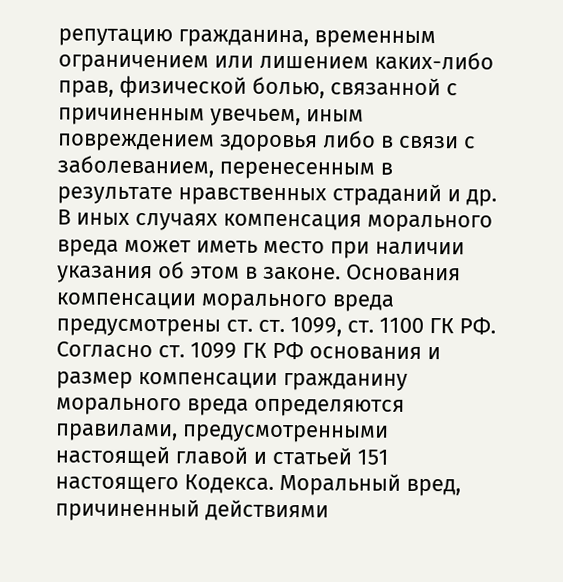репутацию гражданина, временным ограничением или лишением каких-либо прав, физической болью, связанной с причиненным увечьем, иным повреждением здоровья либо в связи с заболеванием, перенесенным в результате нравственных страданий и др. В иных случаях компенсация морального вреда может иметь место при наличии указания об этом в законе. Основания компенсации морального вреда предусмотрены ст. ст. 1099, ст. 1100 ГК РФ. Согласно ст. 1099 ГК РФ основания и размер компенсации гражданину морального вреда определяются правилами, предусмотренными настоящей главой и статьей 151 настоящего Кодекса. Моральный вред, причиненный действиями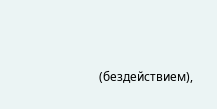(бездействием),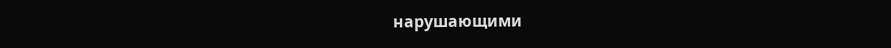нарушающими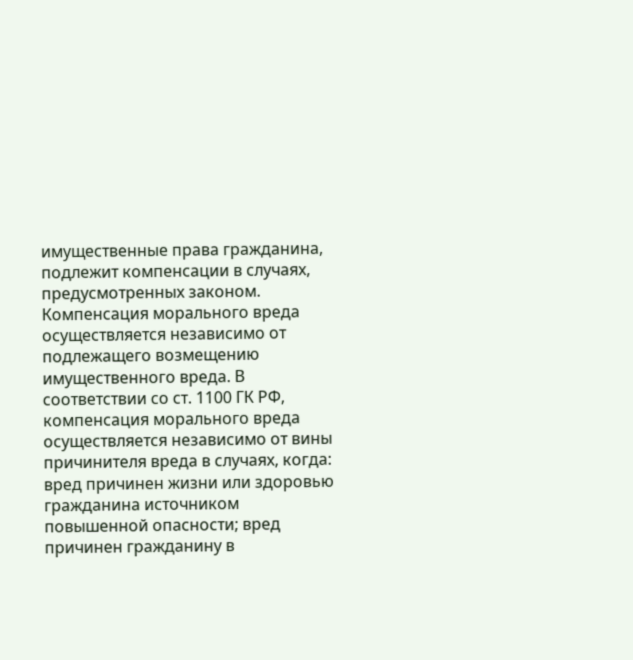имущественные права гражданина, подлежит компенсации в случаях, предусмотренных законом. Компенсация морального вреда осуществляется независимо от подлежащего возмещению имущественного вреда. В соответствии со ст. 1100 ГК РФ, компенсация морального вреда осуществляется независимо от вины причинителя вреда в случаях, когда: вред причинен жизни или здоровью гражданина источником повышенной опасности; вред причинен гражданину в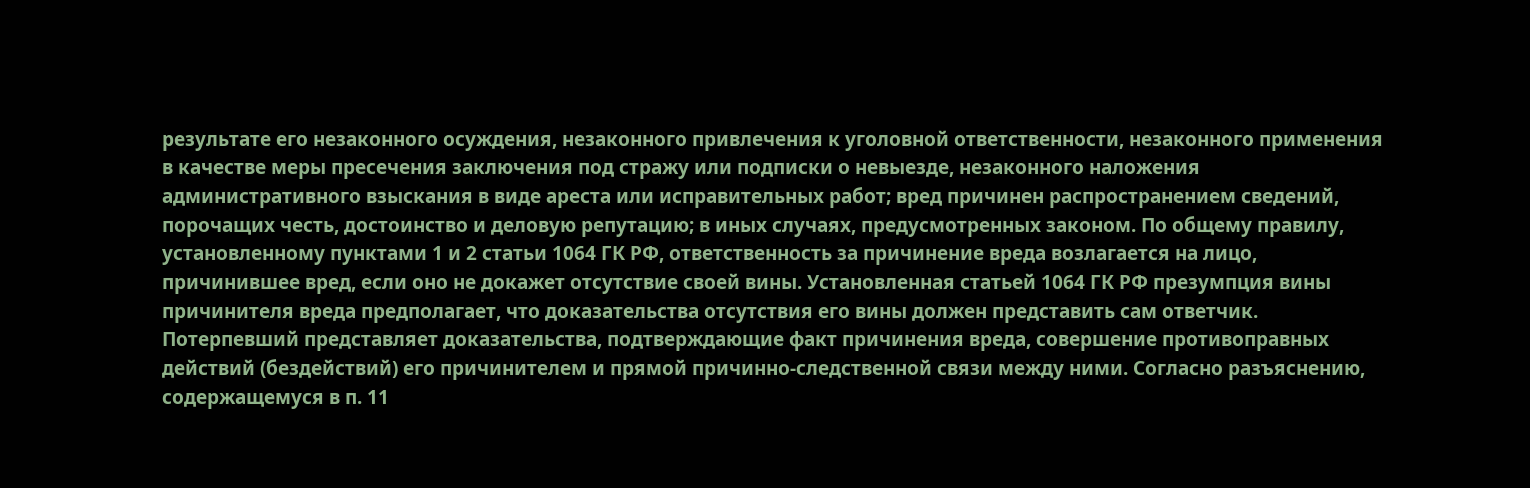результате его незаконного осуждения, незаконного привлечения к уголовной ответственности, незаконного применения в качестве меры пресечения заключения под стражу или подписки о невыезде, незаконного наложения административного взыскания в виде ареста или исправительных работ; вред причинен распространением сведений, порочащих честь, достоинство и деловую репутацию; в иных случаях, предусмотренных законом. По общему правилу, установленному пунктами 1 и 2 статьи 1064 ГК РФ, ответственность за причинение вреда возлагается на лицо, причинившее вред, если оно не докажет отсутствие своей вины. Установленная статьей 1064 ГК РФ презумпция вины причинителя вреда предполагает, что доказательства отсутствия его вины должен представить сам ответчик. Потерпевший представляет доказательства, подтверждающие факт причинения вреда, совершение противоправных действий (бездействий) его причинителем и прямой причинно-следственной связи между ними. Согласно разъяснению, содержащемуся в п. 11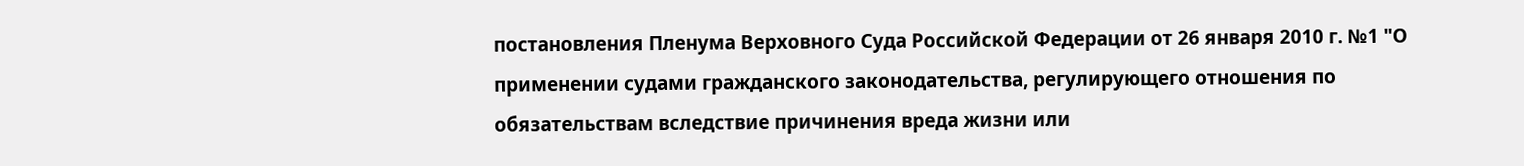постановления Пленума Верховного Суда Российской Федерации от 26 января 2010 г. №1 "О применении судами гражданского законодательства, регулирующего отношения по обязательствам вследствие причинения вреда жизни или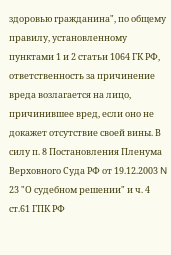здоровью гражданина", по общему правилу, установленному пунктами 1 и 2 статьи 1064 ГК РФ, ответственность за причинение вреда возлагается на лицо, причинившее вред, если оно не докажет отсутствие своей вины. В силу п. 8 Постановления Пленума Верховного Суда РФ от 19.12.2003 N 23 "О судебном решении" и ч. 4 ст.61 ГПК РФ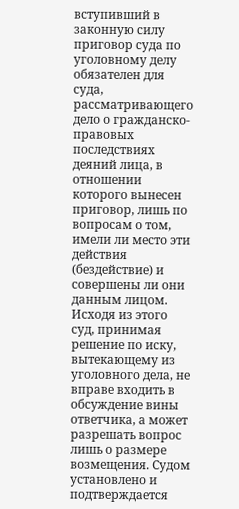вступивший в законную силу приговор суда по уголовному делу обязателен для суда, рассматривающего дело о гражданско-правовых последствиях деяний лица, в отношении которого вынесен приговор, лишь по вопросам о том, имели ли место эти действия (бездействие) и совершены ли они данным лицом. Исходя из этого суд, принимая решение по иску, вытекающему из уголовного дела, не вправе входить в обсуждение вины ответчика, а может разрешать вопрос лишь о размере возмещения. Судом установлено и подтверждается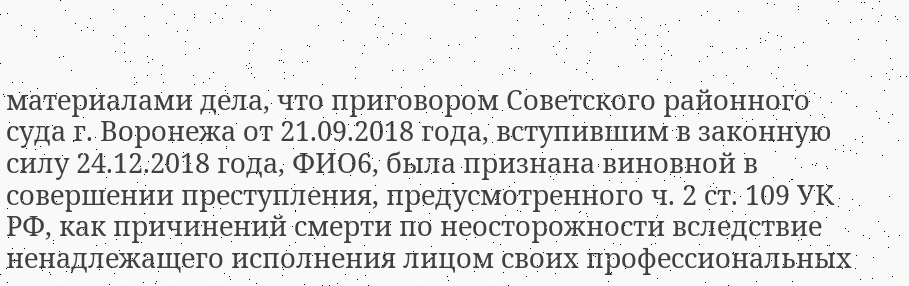материалами дела, что приговором Советского районного суда г. Воронежа от 21.09.2018 года, вступившим в законную силу 24.12.2018 года, ФИО6, была признана виновной в совершении преступления, предусмотренного ч. 2 ст. 109 УК РФ, как причинений смерти по неосторожности вследствие ненадлежащего исполнения лицом своих профессиональных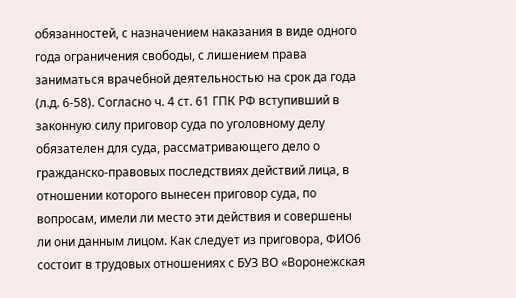обязанностей, с назначением наказания в виде одного года ограничения свободы, с лишением права заниматься врачебной деятельностью на срок да года (л.д. 6-58). Согласно ч. 4 ст. 61 ГПК РФ вступивший в законную силу приговор суда по уголовному делу обязателен для суда, рассматривающего дело о гражданско-правовых последствиях действий лица, в отношении которого вынесен приговор суда, по вопросам, имели ли место эти действия и совершены ли они данным лицом. Как следует из приговора, ФИО6 состоит в трудовых отношениях с БУЗ ВО «Воронежская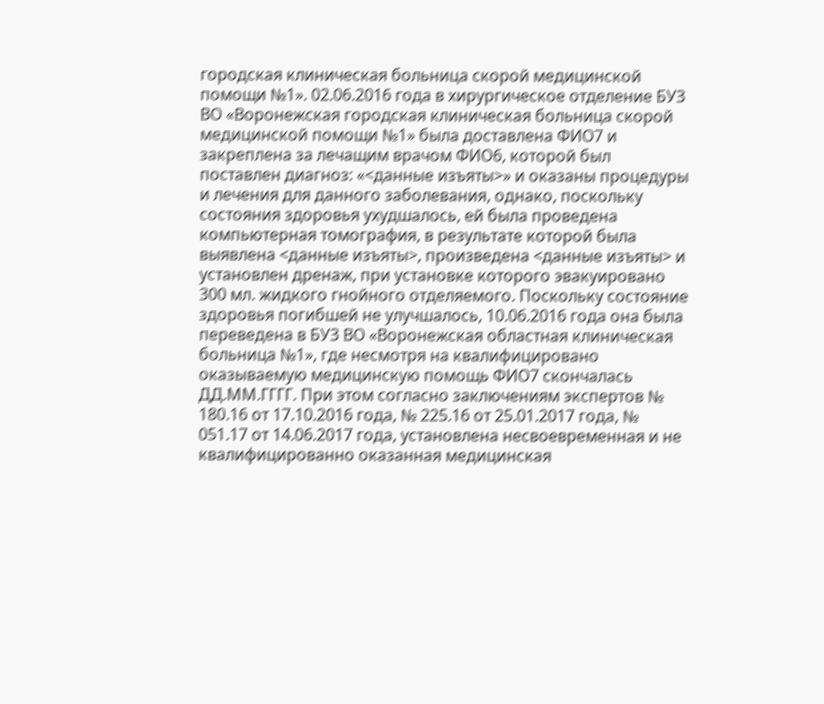городская клиническая больница скорой медицинской помощи №1». 02.06.2016 года в хирургическое отделение БУЗ ВО «Воронежская городская клиническая больница скорой медицинской помощи №1» была доставлена ФИО7 и закреплена за лечащим врачом ФИО6, которой был поставлен диагноз: «<данные изъяты>» и оказаны процедуры и лечения для данного заболевания, однако, поскольку состояния здоровья ухудшалось, ей была проведена компьютерная томография, в результате которой была выявлена <данные изъяты>, произведена <данные изъяты> и установлен дренаж, при установке которого эвакуировано 300 мл. жидкого гнойного отделяемого. Поскольку состояние здоровья погибшей не улучшалось, 10.06.2016 года она была переведена в БУЗ ВО «Воронежская областная клиническая больница №1», где несмотря на квалифицировано оказываемую медицинскую помощь ФИО7 скончалась ДД.ММ.ГГГГ. При этом согласно заключениям экспертов № 180.16 от 17.10.2016 года, № 225.16 от 25.01.2017 года, № 051.17 от 14.06.2017 года, установлена несвоевременная и не квалифицированно оказанная медицинская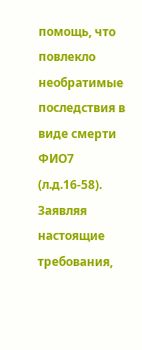помощь, что повлекло необратимые последствия в виде смерти ФИО7 (л.д.16-58). Заявляя настоящие требования,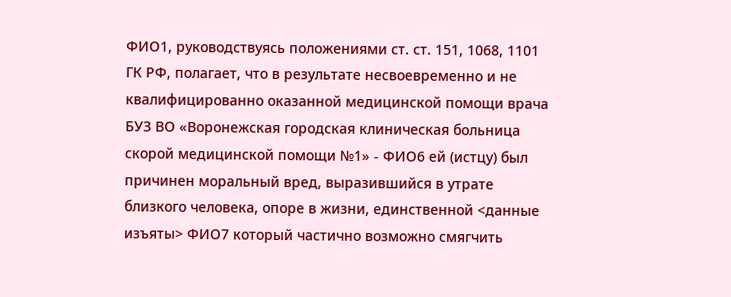ФИО1, руководствуясь положениями ст. ст. 151, 1068, 1101 ГК РФ, полагает, что в результате несвоевременно и не квалифицированно оказанной медицинской помощи врача БУЗ ВО «Воронежская городская клиническая больница скорой медицинской помощи №1» - ФИО6 ей (истцу) был причинен моральный вред, выразившийся в утрате близкого человека, опоре в жизни, единственной <данные изъяты> ФИО7 который частично возможно смягчить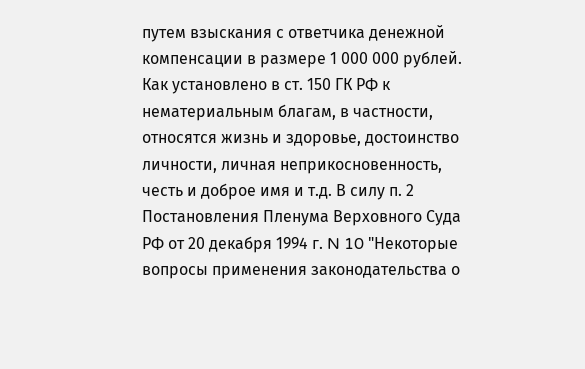путем взыскания с ответчика денежной компенсации в размере 1 000 000 рублей. Как установлено в ст. 150 ГК РФ к нематериальным благам, в частности, относятся жизнь и здоровье, достоинство личности, личная неприкосновенность, честь и доброе имя и т.д. В силу п. 2 Постановления Пленума Верховного Суда РФ от 20 декабря 1994 г. N 10 "Некоторые вопросы применения законодательства о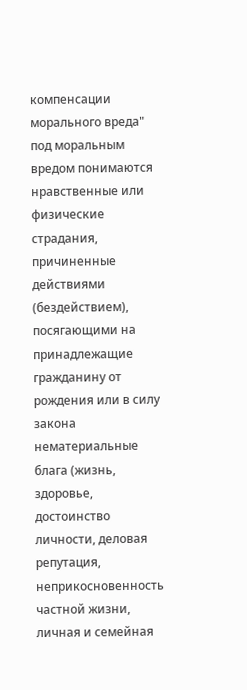компенсации морального вреда" под моральным вредом понимаются нравственные или физические страдания, причиненные действиями (бездействием), посягающими на принадлежащие гражданину от рождения или в силу закона нематериальные блага (жизнь, здоровье, достоинство личности, деловая репутация, неприкосновенность частной жизни, личная и семейная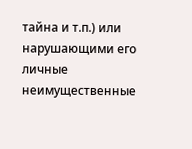тайна и т.п.) или нарушающими его личные неимущественные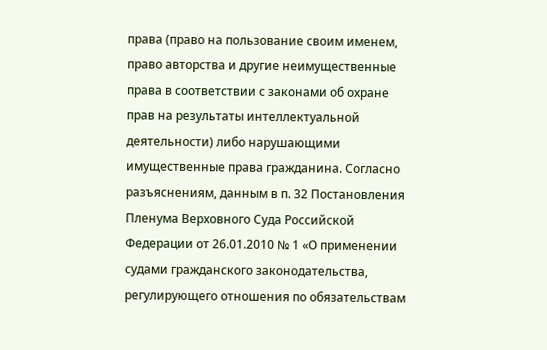права (право на пользование своим именем, право авторства и другие неимущественные права в соответствии с законами об охране прав на результаты интеллектуальной деятельности) либо нарушающими имущественные права гражданина. Согласно разъяснениям, данным в п. 32 Постановления Пленума Верховного Суда Российской Федерации от 26.01.2010 № 1 «О применении судами гражданского законодательства, регулирующего отношения по обязательствам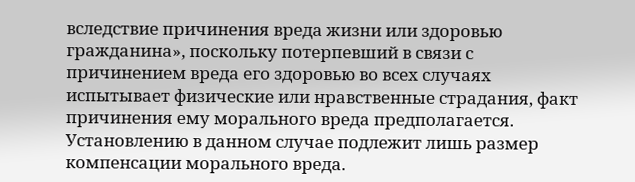вследствие причинения вреда жизни или здоровью гражданина», поскольку потерпевший в связи с причинением вреда его здоровью во всех случаях испытывает физические или нравственные страдания, факт причинения ему морального вреда предполагается. Установлению в данном случае подлежит лишь размер компенсации морального вреда.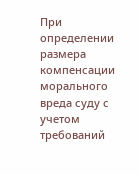При определении размера компенсации морального вреда суду с учетом требований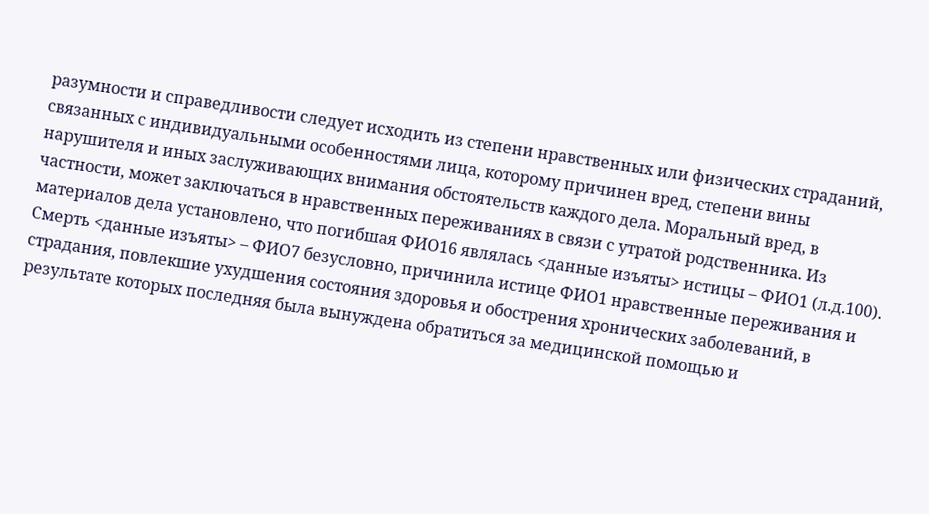разумности и справедливости следует исходить из степени нравственных или физических страданий, связанных с индивидуальными особенностями лица, которому причинен вред, степени вины нарушителя и иных заслуживающих внимания обстоятельств каждого дела. Моральный вред, в частности, может заключаться в нравственных переживаниях в связи с утратой родственника. Из материалов дела установлено, что погибшая ФИО16 являлась <данные изъяты> истицы – ФИО1 (л.д.100). Смерть <данные изъяты> – ФИО7 безусловно, причинила истице ФИО1 нравственные переживания и страдания, повлекшие ухудшения состояния здоровья и обострения хронических заболеваний, в результате которых последняя была вынуждена обратиться за медицинской помощью и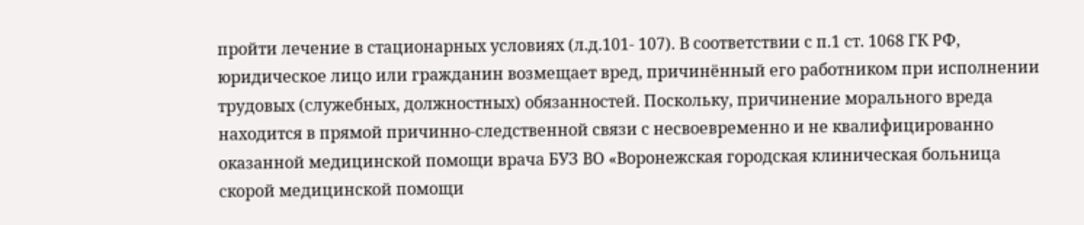пройти лечение в стационарных условиях (л.д.101- 107). В соответствии с п.1 ст. 1068 ГК РФ, юридическое лицо или гражданин возмещает вред, причинённый его работником при исполнении трудовых (служебных, должностных) обязанностей. Поскольку, причинение морального вреда находится в прямой причинно-следственной связи с несвоевременно и не квалифицированно оказанной медицинской помощи врача БУЗ ВО «Воронежская городская клиническая больница скорой медицинской помощи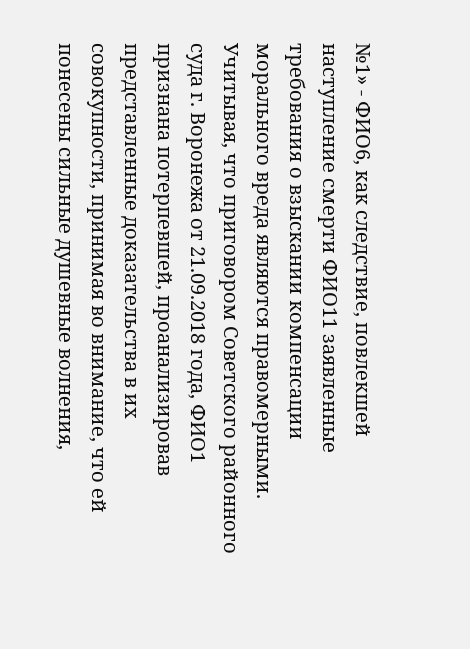№1» - ФИО6, как следствие, повлекшей наступление смерти ФИО11 заявленные требования о взыскании компенсации морального вреда являются правомерными. Учитывая, что приговором Советского районного суда г. Воронежа от 21.09.2018 года, ФИО1 признана потерпевшей, проанализировав представленные доказательства в их совокупности, принимая во внимание, что ей понесены сильные душевные волнения,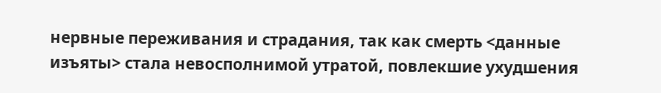нервные переживания и страдания, так как смерть <данные изъяты> стала невосполнимой утратой, повлекшие ухудшения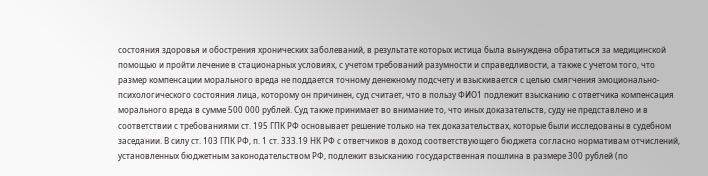состояния здоровья и обострения хронических заболеваний, в результате которых истица была вынуждена обратиться за медицинской помощью и пройти лечение в стационарных условиях, с учетом требований разумности и справедливости, а также с учетом того, что размер компенсации морального вреда не поддается точному денежному подсчету и взыскивается с целью смягчения эмоционально-психологического состояния лица, которому он причинен, суд считает, что в пользу ФИО1 подлежит взысканию с ответчика компенсация морального вреда в сумме 500 000 рублей. Суд также принимает во внимание то, что иных доказательств, суду не представлено и в соответствии с требованиями ст. 195 ГПК РФ основывает решение только на тех доказательствах, которые были исследованы в судебном заседании. В силу ст. 103 ГПК РФ, п. 1 ст. 333.19 НК РФ с ответчиков в доход соответствующего бюджета согласно нормативам отчислений, установленных бюджетным законодательством РФ, подлежит взысканию государственная пошлина в размере 300 рублей (по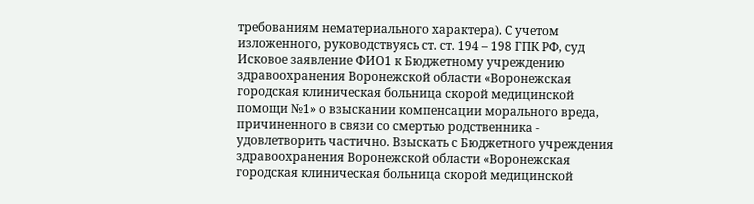требованиям нематериального характера). С учетом изложенного, руководствуясь ст. ст. 194 – 198 ГПК РФ, суд Исковое заявление ФИО1 к Бюджетному учреждению здравоохранения Воронежской области «Воронежская городская клиническая больница скорой медицинской помощи №1» о взыскании компенсации морального вреда, причиненного в связи со смертью родственника - удовлетворить частично. Взыскать с Бюджетного учреждения здравоохранения Воронежской области «Воронежская городская клиническая больница скорой медицинской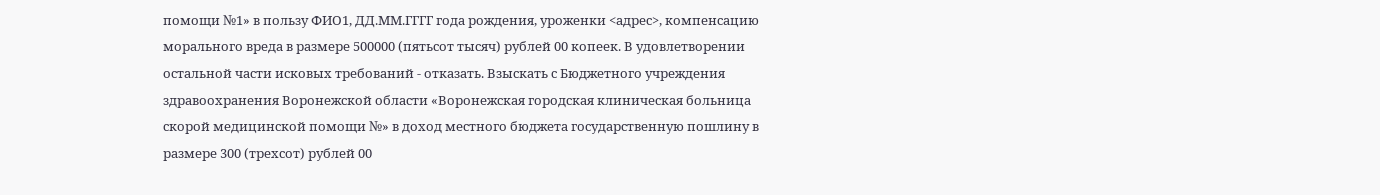помощи №1» в пользу ФИО1, ДД.ММ.ГГГГ года рождения, уроженки <адрес>, компенсацию морального вреда в размере 500000 (пятьсот тысяч) рублей 00 копеек. В удовлетворении остальной части исковых требований - отказать. Взыскать с Бюджетного учреждения здравоохранения Воронежской области «Воронежская городская клиническая больница скорой медицинской помощи №» в доход местного бюджета государственную пошлину в размере 300 (трехсот) рублей 00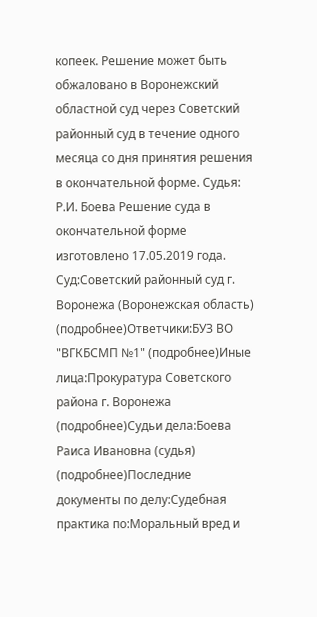копеек. Решение может быть обжаловано в Воронежский областной суд через Советский районный суд в течение одного месяца со дня принятия решения в окончательной форме. Судья: Р.И. Боева Решение суда в окончательной форме изготовлено 17.05.2019 года. Суд:Советский районный суд г. Воронежа (Воронежская область) (подробнее)Ответчики:БУЗ ВО "ВГКБСМП №1" (подробнее)Иные лица:Прокуратура Советского района г. Воронежа (подробнее)Судьи дела:Боева Раиса Ивановна (судья) (подробнее)Последние документы по делу:Судебная практика по:Моральный вред и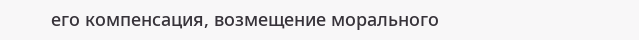его компенсация, возмещение морального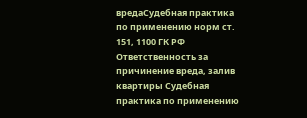вредаСудебная практика по применению норм ст. 151, 1100 ГК РФ Ответственность за причинение вреда, залив квартиры Судебная практика по применению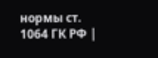нормы ст. 1064 ГК РФ |